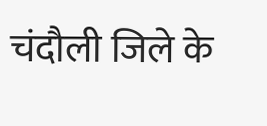चंदौली जिले के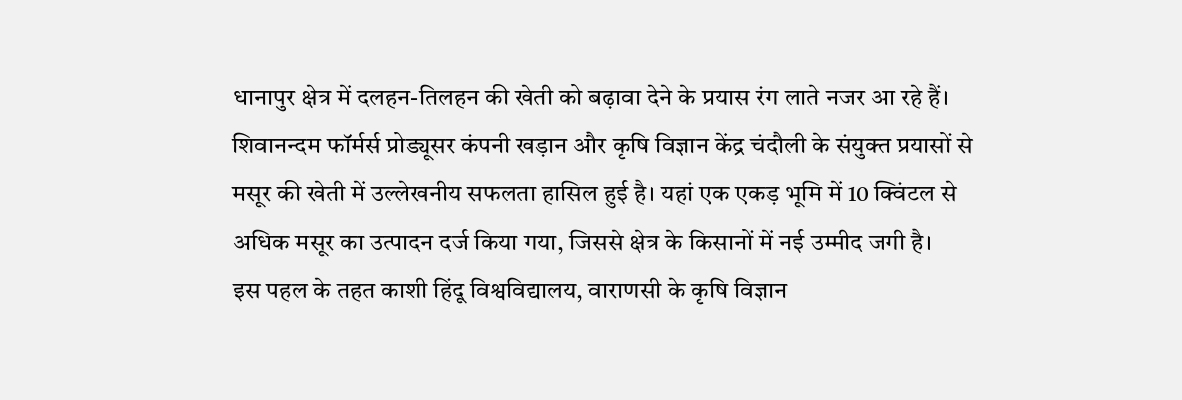धानापुर क्षेत्र में दलहन-तिलहन की खेती को बढ़ावा देने के प्रयास रंग लाते नजर आ रहे हैं। शिवानन्दम फॉर्मर्स प्रोड्यूसर कंपनी खड़ान और कृषि विज्ञान केंद्र चंदौली के संयुक्त प्रयासों से मसूर की खेती में उल्लेखनीय सफलता हासिल हुई है। यहां एक एकड़ भूमि में 10 क्विंटल से अधिक मसूर का उत्पादन दर्ज किया गया, जिससे क्षेत्र के किसानों में नई उम्मीद जगी है।
इस पहल के तहत काशी हिंदू विश्वविद्यालय, वाराणसी के कृषि विज्ञान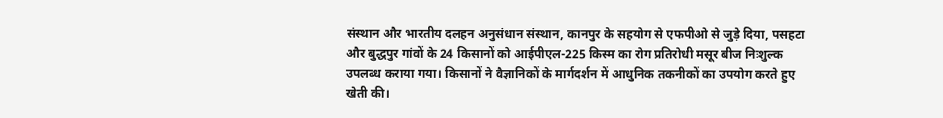संस्थान और भारतीय दलहन अनुसंधान संस्थान, कानपुर के सहयोग से एफपीओ से जुड़े दिया, पसहटा और बुद्धपुर गांवों के 24 किसानों को आईपीएल-225 किस्म का रोग प्रतिरोधी मसूर बीज निःशुल्क उपलब्ध कराया गया। किसानों ने वैज्ञानिकों के मार्गदर्शन में आधुनिक तकनीकों का उपयोग करते हुए खेती की।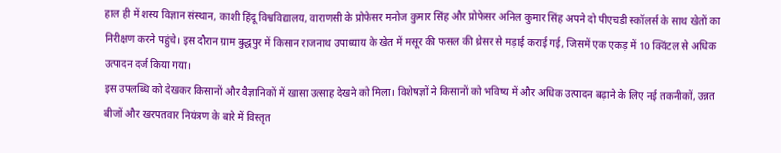हाल ही में शस्य विज्ञान संस्थान, काशी हिंदू विश्वविद्यालय, वाराणसी के प्रोफेसर मनोज कुमार सिंह और प्रोफेसर अनिल कुमार सिंह अपने दो पीएचडी स्कॉलर्स के साथ खेतों का निरीक्षण करने पहुंचे। इस दौरान ग्राम बुद्धपुर में किसान राजनाथ उपाध्याय के खेत में मसूर की फसल की थ्रेसर से मड़ाई कराई गई, जिसमें एक एकड़ में 10 क्विंटल से अधिक उत्पादन दर्ज किया गया।
इस उपलब्धि को देखकर किसानों और वैज्ञानिकों में खासा उत्साह देखने को मिला। विशेषज्ञों ने किसानों को भविष्य में और अधिक उत्पादन बढ़ाने के लिए नई तकनीकों, उन्नत बीजों और खरपतवार नियंत्रण के बारे में विस्तृत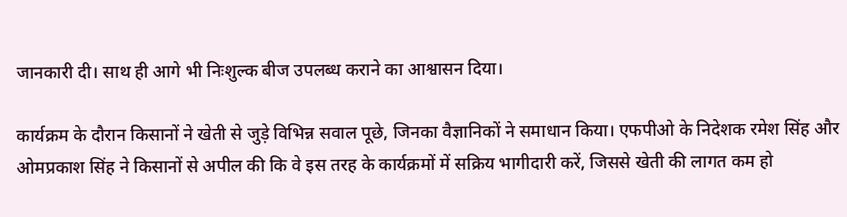जानकारी दी। साथ ही आगे भी निःशुल्क बीज उपलब्ध कराने का आश्वासन दिया।

कार्यक्रम के दौरान किसानों ने खेती से जुड़े विभिन्न सवाल पूछे, जिनका वैज्ञानिकों ने समाधान किया। एफपीओ के निदेशक रमेश सिंह और ओमप्रकाश सिंह ने किसानों से अपील की कि वे इस तरह के कार्यक्रमों में सक्रिय भागीदारी करें, जिससे खेती की लागत कम हो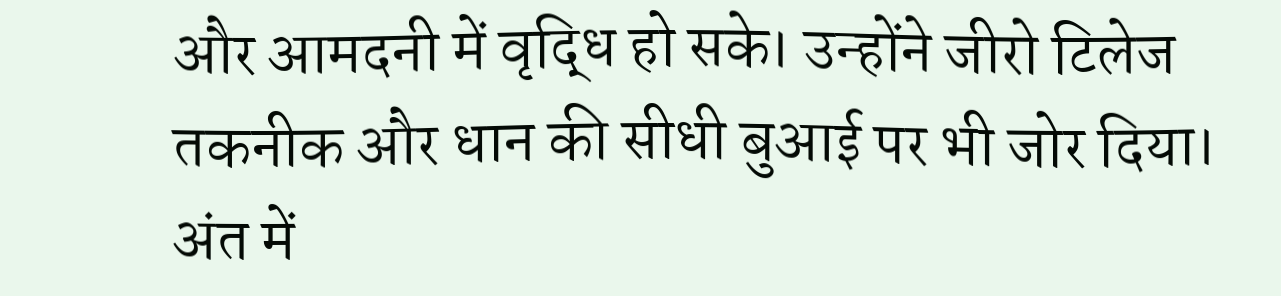और आमदनी में वृद्धि हो सके। उन्होंने जीरो टिलेज तकनीक और धान की सीधी बुआई पर भी जोर दिया।
अंत में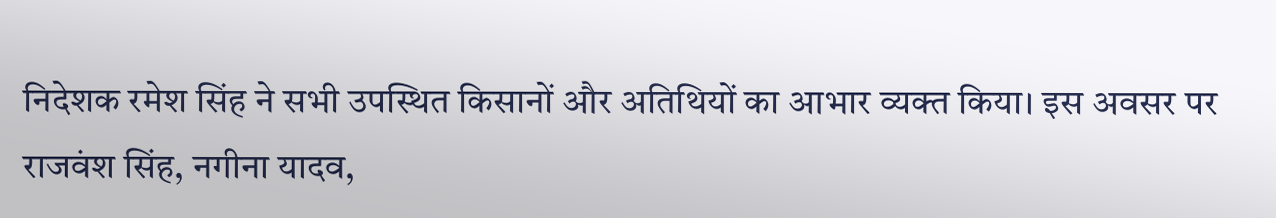निदेशक रमेश सिंह ने सभी उपस्थित किसानों और अतिथियों का आभार व्यक्त किया। इस अवसर पर राजवंश सिंह, नगीना यादव,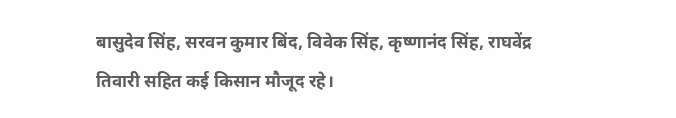बासुदेव सिंह, सरवन कुमार बिंद, विवेक सिंह, कृष्णानंद सिंह, राघवेंद्र तिवारी सहित कई किसान मौजूद रहे।